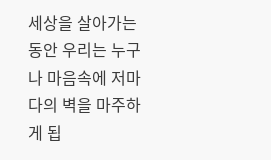세상을 살아가는 동안 우리는 누구나 마음속에 저마다의 벽을 마주하게 됩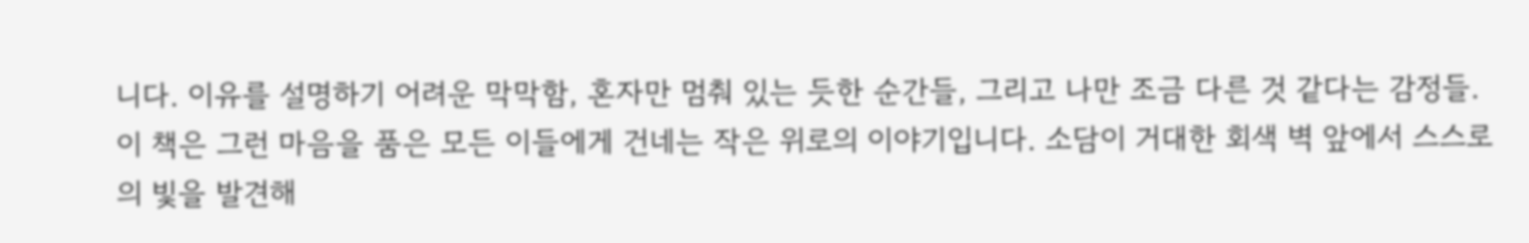니다. 이유를 설명하기 어려운 막막함, 혼자만 멈춰 있는 듯한 순간들, 그리고 나만 조금 다른 것 같다는 감정들.
이 책은 그런 마음을 품은 모든 이들에게 건네는 작은 위로의 이야기입니다. 소담이 거대한 회색 벽 앞에서 스스로의 빛을 발견해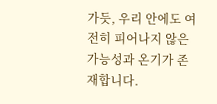가듯, 우리 안에도 여전히 피어나지 않은 가능성과 온기가 존재합니다.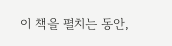이 책을 펼치는 동안,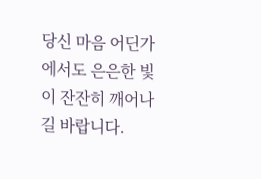당신 마음 어딘가에서도 은은한 빛이 잔잔히 깨어나길 바랍니다.